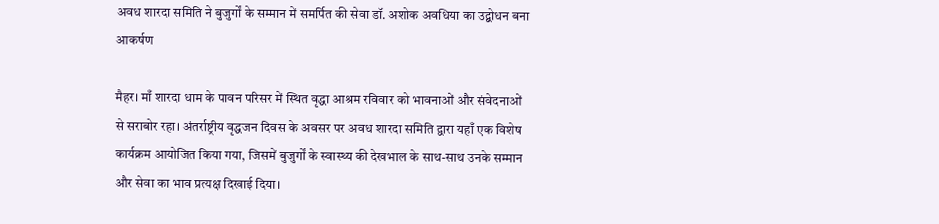अवध शारदा समिति ने बुजुर्गों के सम्मान में समर्पित की सेवा डॉ. अशोक अवधिया का उद्बोधन बना आकर्षण

मैहर। माँ शारदा धाम के पावन परिसर में स्थित वृद्धा आश्रम रविवार को भावनाओं और संवेदनाओं से सराबोर रहा। अंतर्राष्ट्रीय वृद्धजन दिवस के अवसर पर अवध शारदा समिति द्वारा यहाँ एक विशेष कार्यक्रम आयोजित किया गया, जिसमें बुजुर्गों के स्वास्थ्य की देखभाल के साथ-साथ उनके सम्मान और सेवा का भाव प्रत्यक्ष दिखाई दिया।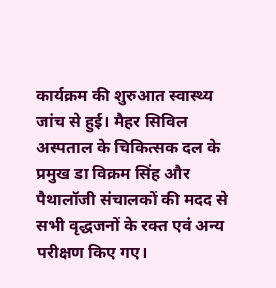कार्यक्रम की शुरुआत स्वास्थ्य जांच से हुई। मैहर सिविल अस्पताल के चिकित्सक दल के प्रमुख डा विक्रम सिंह और पैथालॉजी संचालकों की मदद से सभी वृद्धजनों के रक्त एवं अन्य परीक्षण किए गए।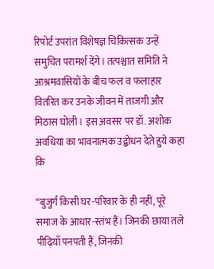रिपोर्ट उपरांत विशेषज्ञ चिकित्सक उन्हें समुचित परामर्श देंगे। तत्पश्चात समिति ने आश्रमवासियों के बीच फल व फलाहार वितरित कर उनके जीवन में ताजगी और मिठास घोली। इस अवसर पर डॉ. अशोक अवधिया का भावनात्मक उद्बोधन देते हुये कहा कि

“बुजुर्ग किसी घर-परिवार के ही नहीं, पूरे समाज के आधार-स्तंभ हैं। जिनकी छाया तले पीढ़ियाँ पनपती हैं, जिनकी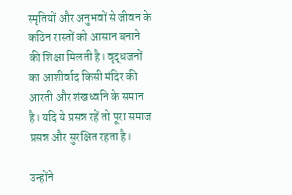स्मृतियों और अनुभवों से जीवन के कठिन रास्तों को आसान बनाने की शिक्षा मिलती है। वृद्धजनों का आशीर्वाद किसी मंदिर की आरती और शंखध्वनि के समान है। यदि ये प्रसन्न रहें तो पूरा समाज प्रसन्न और सुरक्षित रहता है।

उन्होंने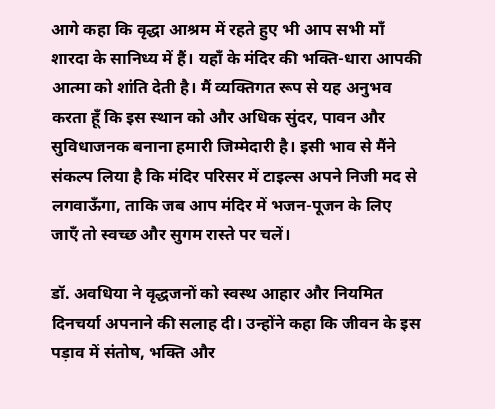आगे कहा कि वृद्धा आश्रम में रहते हुए भी आप सभी माँ शारदा के सानिध्य में हैं। यहाँ के मंदिर की भक्ति-धारा आपकी आत्मा को शांति देती है। मैं व्यक्तिगत रूप से यह अनुभव करता हूँ कि इस स्थान को और अधिक सुंदर, पावन और सुविधाजनक बनाना हमारी जिम्मेदारी है। इसी भाव से मैंने संकल्प लिया है कि मंदिर परिसर में टाइल्स अपने निजी मद से लगवाऊँगा, ताकि जब आप मंदिर में भजन-पूजन के लिए जाएँ तो स्वच्छ और सुगम रास्ते पर चलें।

डॉ. अवधिया ने वृद्धजनों को स्वस्थ आहार और नियमित दिनचर्या अपनाने की सलाह दी। उन्होंने कहा कि जीवन के इस पड़ाव में संतोष, भक्ति और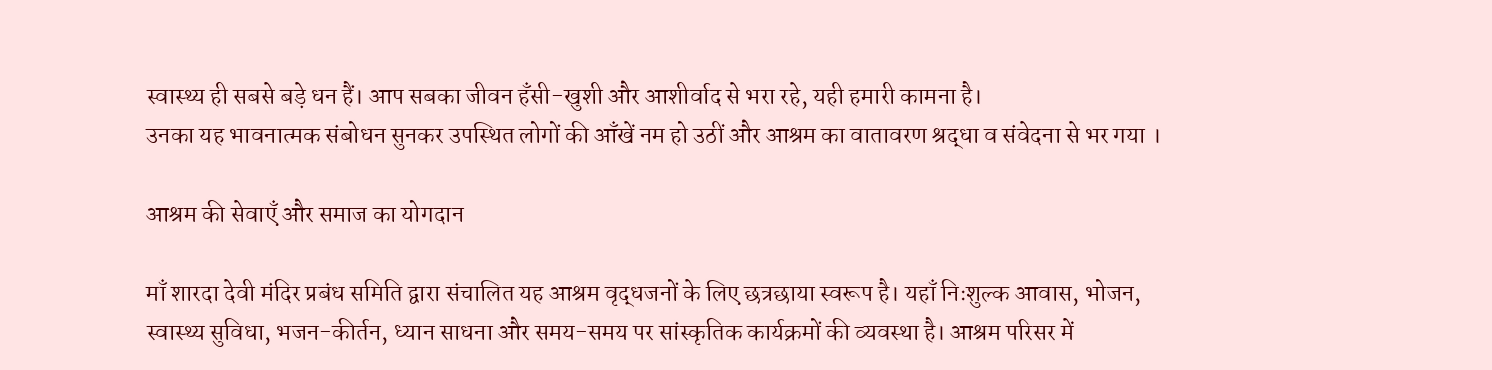स्वास्थ्य ही सबसे बड़े धन हैं। आप सबका जीवन हँसी-खुशी और आशीर्वाद से भरा रहे, यही हमारी कामना है।
उनका यह भावनात्मक संबोधन सुनकर उपस्थित लोगों की आँखें नम हो उठीं और आश्रम का वातावरण श्रद्धा व संवेदना से भर गया ।

आश्रम की सेवाएँ और समाज का योगदान

माँ शारदा देवी मंदिर प्रबंध समिति द्वारा संचालित यह आश्रम वृद्धजनों के लिए छत्रछाया स्वरूप है। यहाँ निःशुल्क आवास, भोजन, स्वास्थ्य सुविधा, भजन-कीर्तन, ध्यान साधना और समय-समय पर सांस्कृतिक कार्यक्रमों की व्यवस्था है। आश्रम परिसर में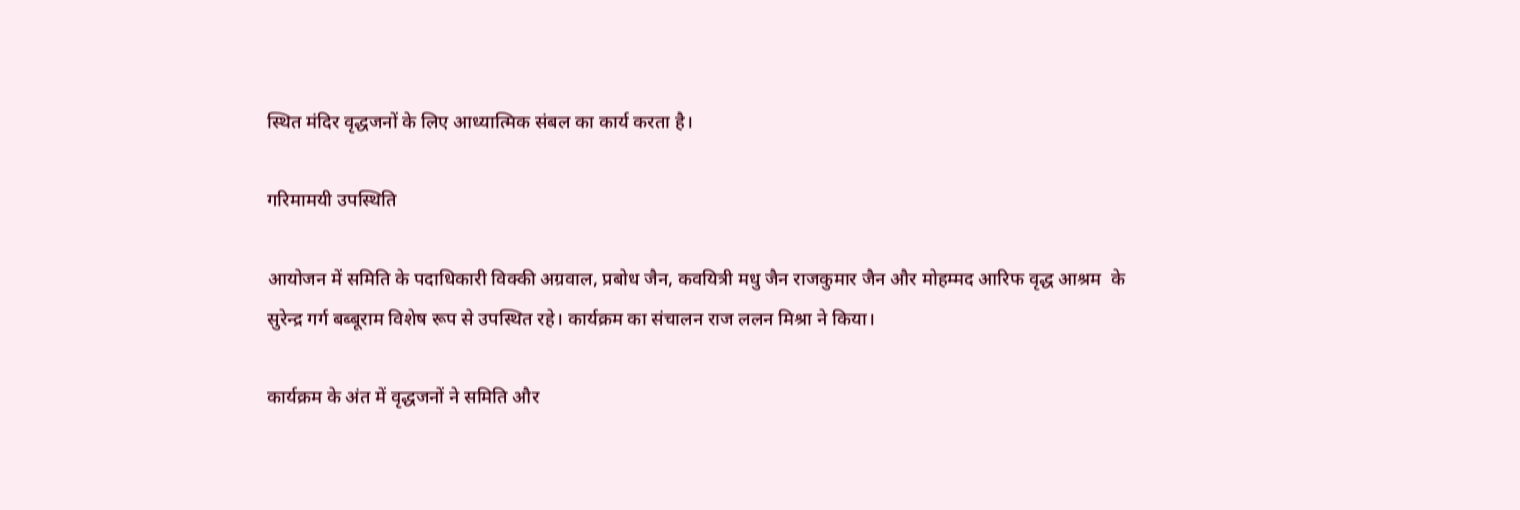स्थित मंदिर वृद्धजनों के लिए आध्यात्मिक संबल का कार्य करता है।

गरिमामयी उपस्थिति

आयोजन में समिति के पदाधिकारी विक्की अग्रवाल, प्रबोध जैन, कवयित्री मधु जैन राजकुमार जैन और मोहम्मद आरिफ वृद्ध आश्रम  के सुरेन्द्र गर्ग बब्बूराम विशेष रूप से उपस्थित रहे। कार्यक्रम का संचालन राज ललन मिश्रा ने किया।

कार्यक्रम के अंत में वृद्धजनों ने समिति और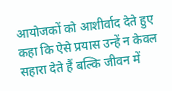आयोजकों को आशीर्वाद देते हुए कहा कि ऐसे प्रयास उन्हें न केवल सहारा देते हैं बल्कि जीवन में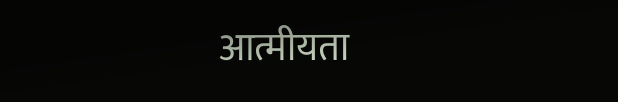आत्मीयता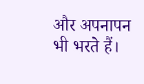और अपनापन भी भरते हैं।